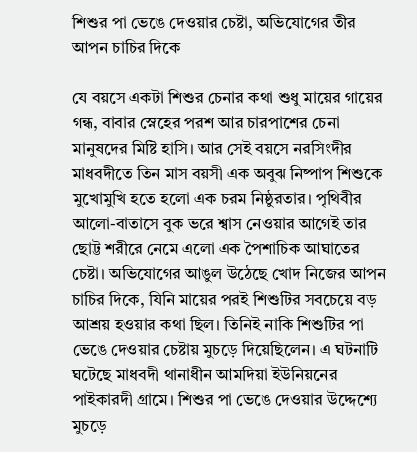শিশুর পা ভেঙে দেওয়ার চেষ্টা, অভিযোগের তীর আপন চাচির দিকে

যে বয়সে একটা শিশুর চেনার কথা শুধু মায়ের গায়ের গন্ধ, বাবার স্নেহের পরশ আর চারপাশের চেনা মানুষদের মিষ্টি হাসি। আর সেই বয়সে নরসিংদীর মাধবদীতে তিন মাস বয়সী এক অবুঝ নিষ্পাপ শিশুকে মুখোমুখি হতে হলো এক চরম নিষ্ঠুরতার। পৃথিবীর আলো-বাতাসে বুক ভরে শ্বাস নেওয়ার আগেই তার ছোট্ট শরীরে নেমে এলো এক পৈশাচিক আঘাতের চেষ্টা। অভিযোগের আঙুল উঠেছে খোদ নিজের আপন চাচির দিকে, যিনি মায়ের পরই শিশুটির সবচেয়ে বড় আশ্রয় হওয়ার কথা ছিল। তিনিই নাকি শিশুটির পা ভেঙে দেওয়ার চেষ্টায় মুচড়ে দিয়েছিলেন। এ ঘটনাটি ঘটেছে মাধবদী থানাধীন আমদিয়া ইউনিয়নের পাইকারদী গ্রামে। শিশুর পা ভেঙে দেওয়ার উদ্দেশ্যে মুচড়ে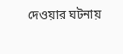দেওয়ার ঘটনায়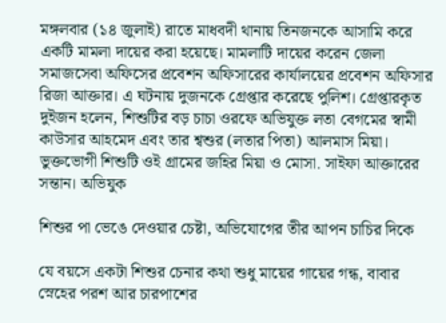মঙ্গলবার (১৪ জুলাই) রাতে মাধবদী থানায় তিনজনকে আসামি করে একটি মামলা দায়ের করা হয়েছে। মামলাটি দায়ের করেন জেলা সমাজসেবা অফিসের প্রবেশন অফিসারের কার্যালয়ের প্রবেশন অফিসার রিজা আক্তার। এ ঘটনায় দুজনকে গ্রেপ্তার করেছে পুলিশ। গ্রেপ্তারকৃত দুইজন হলেন, শিশুটির বড় চাচা ওরফে অভিযুক্ত লতা বেগমের স্বামী কাউসার আহমেদ এবং তার শ্বশুর (লতার পিতা) আলমাস মিয়া। ভুক্তভোগী শিশুটি ওই গ্রামের জহির মিয়া ও মোসা. সাইফা আক্তারের সন্তান। অভিযুক

শিশুর পা ভেঙে দেওয়ার চেষ্টা, অভিযোগের তীর আপন চাচির দিকে

যে বয়সে একটা শিশুর চেনার কথা শুধু মায়ের গায়ের গন্ধ, বাবার স্নেহের পরশ আর চারপাশের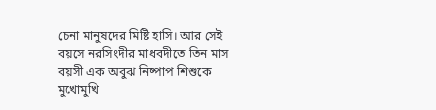চেনা মানুষদের মিষ্টি হাসি। আর সেই বয়সে নরসিংদীর মাধবদীতে তিন মাস বয়সী এক অবুঝ নিষ্পাপ শিশুকে মুখোমুখি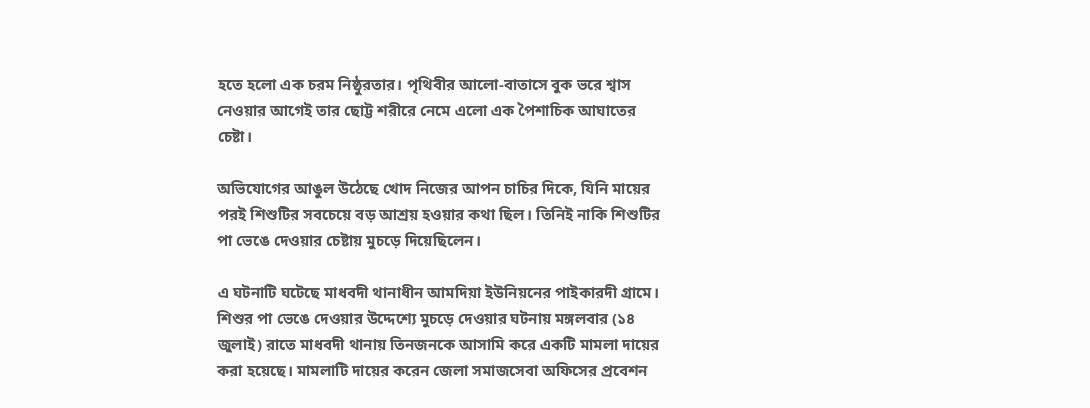হতে হলো এক চরম নিষ্ঠুরতার। পৃথিবীর আলো-বাতাসে বুক ভরে শ্বাস নেওয়ার আগেই তার ছোট্ট শরীরে নেমে এলো এক পৈশাচিক আঘাতের চেষ্টা।

অভিযোগের আঙুল উঠেছে খোদ নিজের আপন চাচির দিকে, যিনি মায়ের পরই শিশুটির সবচেয়ে বড় আশ্রয় হওয়ার কথা ছিল। তিনিই নাকি শিশুটির পা ভেঙে দেওয়ার চেষ্টায় মুচড়ে দিয়েছিলেন।

এ ঘটনাটি ঘটেছে মাধবদী থানাধীন আমদিয়া ইউনিয়নের পাইকারদী গ্রামে। শিশুর পা ভেঙে দেওয়ার উদ্দেশ্যে মুচড়ে দেওয়ার ঘটনায় মঙ্গলবার (১৪ জুলাই) রাতে মাধবদী থানায় তিনজনকে আসামি করে একটি মামলা দায়ের করা হয়েছে। মামলাটি দায়ের করেন জেলা সমাজসেবা অফিসের প্রবেশন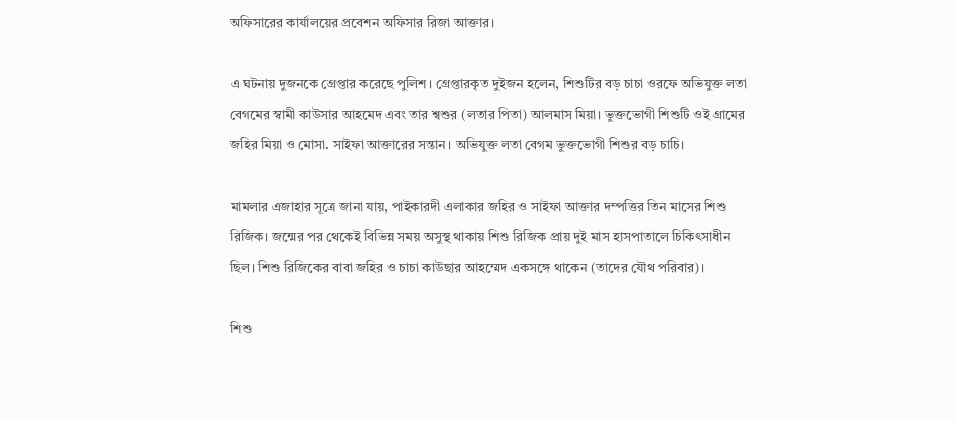অফিসারের কার্যালয়ের প্রবেশন অফিসার রিজা আক্তার।

এ ঘটনায় দুজনকে গ্রেপ্তার করেছে পুলিশ। গ্রেপ্তারকৃত দুইজন হলেন, শিশুটির বড় চাচা ওরফে অভিযুক্ত লতা বেগমের স্বামী কাউসার আহমেদ এবং তার শ্বশুর (লতার পিতা) আলমাস মিয়া। ভুক্তভোগী শিশুটি ওই গ্রামের জহির মিয়া ও মোসা. সাইফা আক্তারের সন্তান। অভিযুক্ত লতা বেগম ভুক্তভোগী শিশুর বড় চাচি।

মামলার এজাহার সূত্রে জানা যায়, পাইকারদী এলাকার জহির ও সাইফা আক্তার দম্পত্তির তিন মাসের শিশু রিজিক। জন্মের পর থেকেই বিভিন্ন সময় অসুস্থ থাকায় শিশু রিজিক প্রায় দুই মাস হাসপাতালে চিকিৎসাধীন ছিল। শিশু রিজিকের বাবা জহির ও চাচা কাউছার আহম্মেদ একসঙ্গে থাকেন (তাদের যৌথ পরিবার)।

শিশু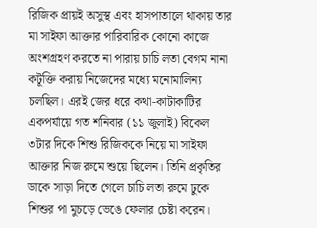রিজিক প্রায়ই অসুস্থ এবং হাসপাতালে থাকায় তার মা সাইফা আক্তার পারিবারিক কোনো কাজে অংশগ্রহণ করতে না পারায় চাচি লতা বেগম নানা কটূক্তি করায় নিজেদের মধ্যে মনোমালিন্য চলছিল। এরই জের ধরে কথা-কাটাকাটির একপর্যায়ে গত শনিবার (১১ জুলাই) বিকেল ৩টার দিকে শিশু রিজিককে নিয়ে মা সাইফা আক্তার নিজ রুমে শুয়ে ছিলেন। তিনি প্রকৃতির ডাকে সাড়া দিতে গেলে চাচি লতা রুমে ঢুকে শিশুর পা মুচড়ে ভেঙে ফেলার চেষ্টা করেন।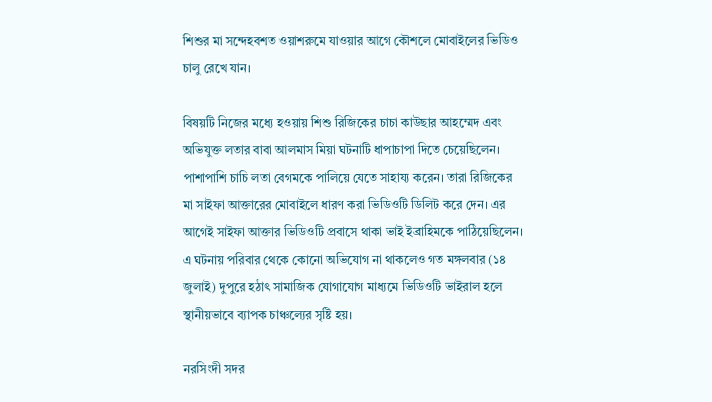শিশুর মা সন্দেহবশত ওয়াশরুমে যাওয়ার আগে কৌশলে মোবাইলের ভিডিও চালু রেখে যান।

বিষয়টি নিজের মধ্যে হওয়ায় শিশু রিজিকের চাচা কাউছার আহম্মেদ এবং অভিযুক্ত লতার বাবা আলমাস মিয়া ঘটনাটি ধাপাচাপা দিতে চেয়েছিলেন। পাশাপাশি চাচি লতা বেগমকে পালিয়ে যেতে সাহায্য করেন। তারা রিজিকের মা সাইফা আক্তারের মোবাইলে ধারণ করা ভিডিওটি ডিলিট করে দেন। এর আগেই সাইফা আক্তার ভিডিওটি প্রবাসে থাকা ভাই ইব্রাহিমকে পাঠিয়েছিলেন। এ ঘটনায় পরিবার থেকে কোনো অভিযোগ না থাকলেও গত মঙ্গলবার (১৪ জুলাই) দুপুরে হঠাৎ সামাজিক যোগাযোগ মাধ্যমে ভিডিওটি ভাইরাল হলে স্থানীয়ভাবে ব্যাপক চাঞ্চল্যের সৃষ্টি হয়।

নরসিংদী সদর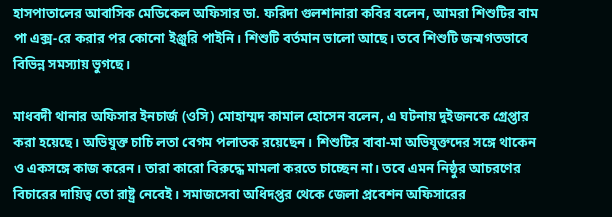হাসপাতালের আবাসিক মেডিকেল অফিসার ডা. ফরিদা গুলশানারা কবির বলেন, আমরা শিশুটির বাম পা এক্স-রে করার পর কোনো ইঞ্জুরি পাইনি। শিশুটি বর্তমান ভালো আছে। তবে শিশুটি জন্মগতভাবে বিভিন্ন সমস্যায় ভুগছে।

মাধবদী থানার অফিসার ইনচার্জ (ওসি) মোহাম্মদ কামাল হোসেন বলেন, এ ঘটনায় দুইজনকে গ্রেপ্তার করা হয়েছে। অভিযুক্ত চাচি লতা বেগম পলাতক রয়েছেন। শিশুটির বাবা-মা অভিযুক্তদের সঙ্গে থাকেন ও একসঙ্গে কাজ করেন। তারা কারো বিরুদ্ধে মামলা করতে চাচ্ছেন না। তবে এমন নিষ্ঠুর আচরণের বিচারের দায়িত্ব তো রাষ্ট্র নেবেই। সমাজসেবা অধিদপ্তর থেকে জেলা প্রবেশন অফিসারের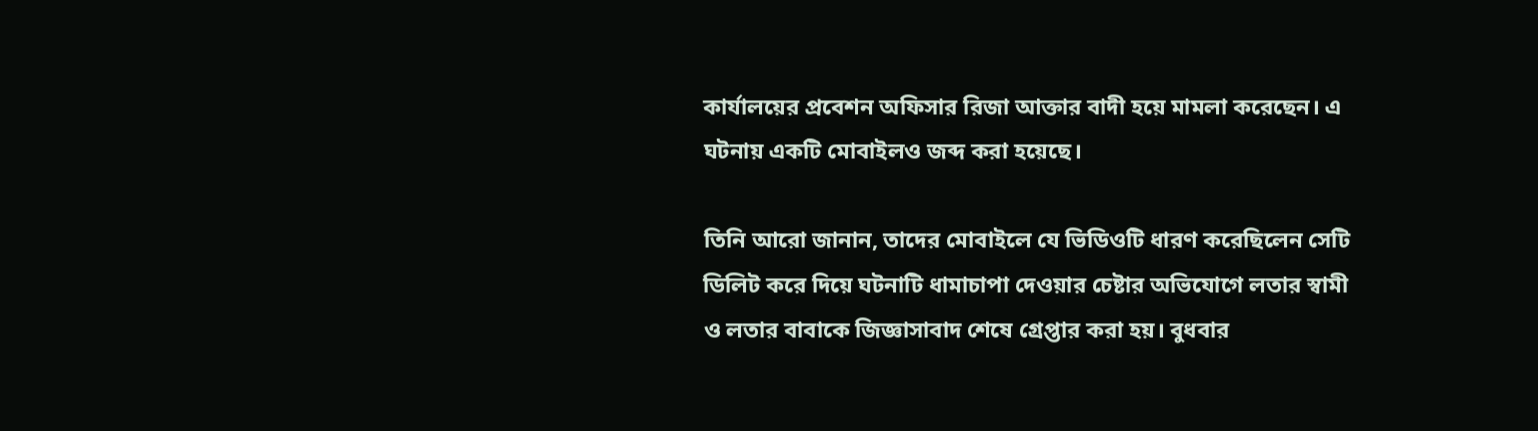কার্যালয়ের প্রবেশন অফিসার রিজা আক্তার বাদী হয়ে মামলা করেছেন। এ ঘটনায় একটি মোবাইলও জব্দ করা হয়েছে।

তিনি আরো জানান, তাদের মোবাইলে যে ভিডিওটি ধারণ করেছিলেন সেটি ডিলিট করে দিয়ে ঘটনাটি ধামাচাপা দেওয়ার চেষ্টার অভিযোগে লতার স্বামী ও লতার বাবাকে জিজ্ঞাসাবাদ শেষে গ্রেপ্তার করা হয়। বুধবার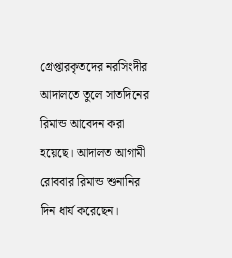গ্রেপ্তারকৃতদের নরসিংদীর আদালতে তুলে সাতদিনের রিমান্ড আবেদন করা হয়েছে। আদালত আগামী রোববার রিমান্ড শুনানির দিন ধার্য করেছেন।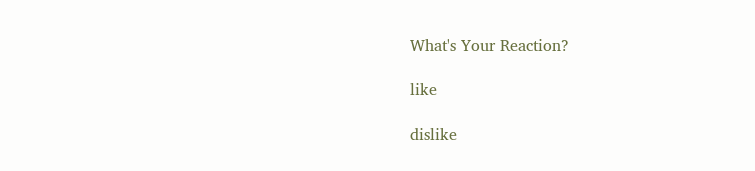What's Your Reaction?

like

dislike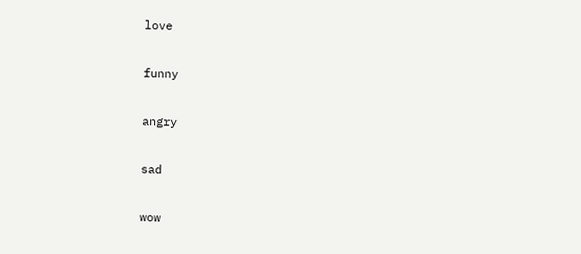love

funny

angry

sad

wow